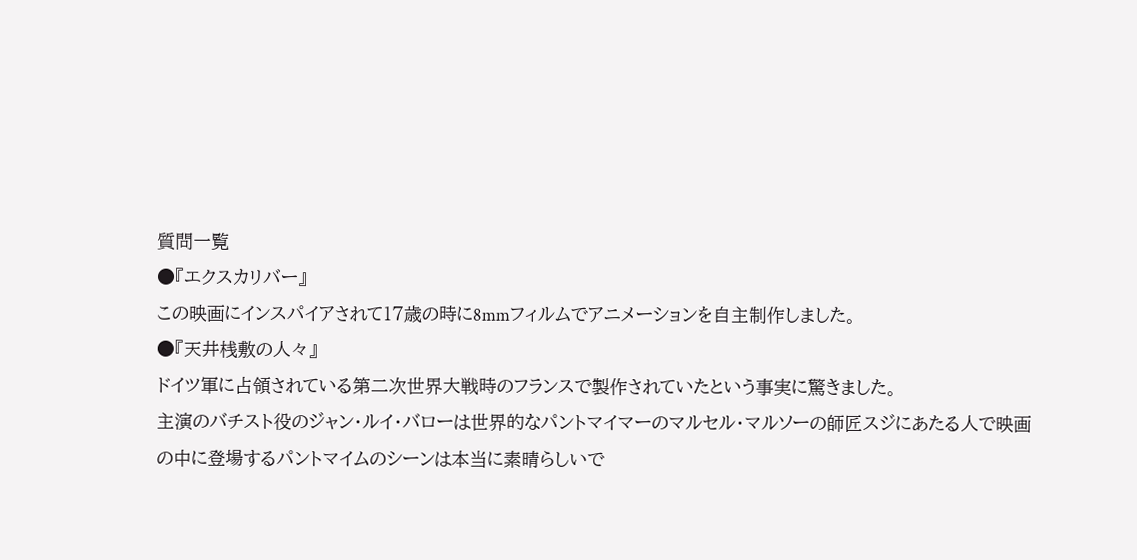質問一覧
●『エクスカリバー』
この映画にインスパイアされて17歳の時に8mmフィルムでアニメーションを自主制作しました。
●『天井桟敷の人々』
ドイツ軍に占領されている第二次世界大戦時のフランスで製作されていたという事実に驚きました。
主演のバチスト役のジャン・ルイ・バローは世界的なパントマイマーのマルセル・マルソーの師匠スジにあたる人で映画の中に登場するパントマイムのシーンは本当に素晴らしいで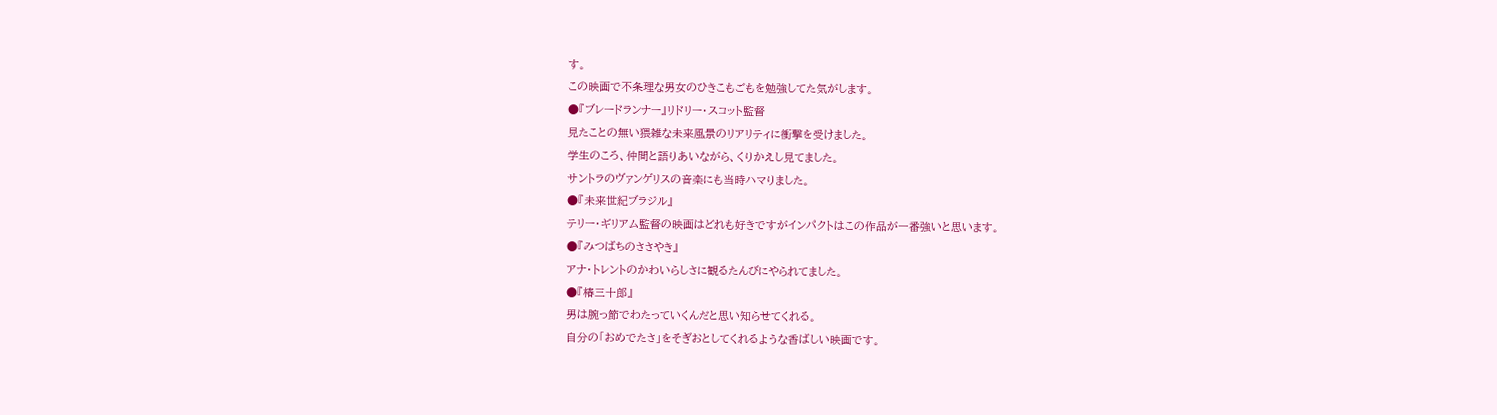す。
この映画で不条理な男女のひきこもごもを勉強してた気がします。
●『ブレードランナー』リドリー・スコット監督
見たことの無い猥雑な未来風景のリアリティに衝撃を受けました。
学生のころ、仲間と語りあいながら、くりかえし見てました。
サントラのヴァンゲリスの音楽にも当時ハマりました。
●『未来世紀ブラジル』
テリー・ギリアム監督の映画はどれも好きですがインパクトはこの作品が一番強いと思います。
●『みつばちのささやき』
アナ・トレントのかわいらしさに観るたんびにやられてました。
●『椿三十郎』
男は腕っ節でわたっていくんだと思い知らせてくれる。
自分の「おめでたさ」をそぎおとしてくれるような香ばしい映画です。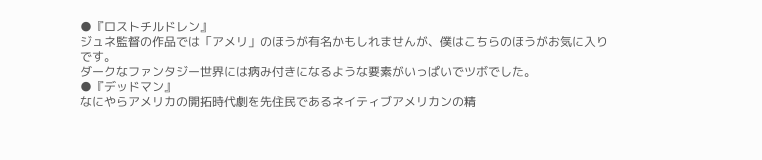●『ロストチルドレン』
ジュネ監督の作品では「アメリ」のほうが有名かもしれませんが、僕はこちらのほうがお気に入りです。
ダークなファンタジー世界には病み付きになるような要素がいっぱいでツボでした。
●『デッドマン』
なにやらアメリカの開拓時代劇を先住民であるネイティブアメリカンの精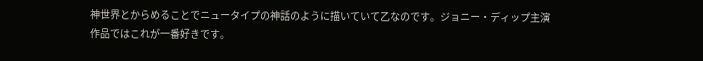神世界とからめることでニュータイプの神話のように描いていて乙なのです。ジョニー・ディップ主演作品ではこれが一番好きです。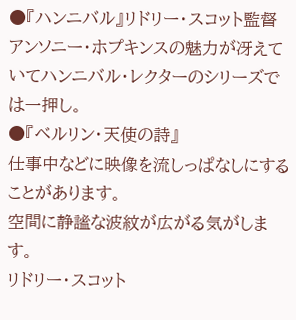●『ハンニバル』リドリー・スコット監督
アンソニー・ホプキンスの魅力が冴えていてハンニバル・レクターのシリーズでは一押し。
●『ベルリン・天使の詩』
仕事中などに映像を流しっぱなしにすることがあります。
空間に静謐な波紋が広がる気がします。
リドリー・スコット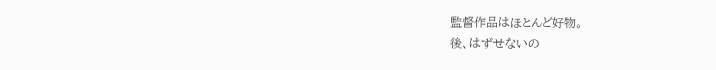監督作品はほとんど好物。
後、はずせないの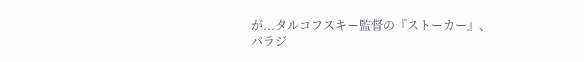が...タルコフスキー監督の『ストーカー』、
パラジ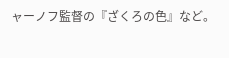ャーノフ監督の『ざくろの色』など。